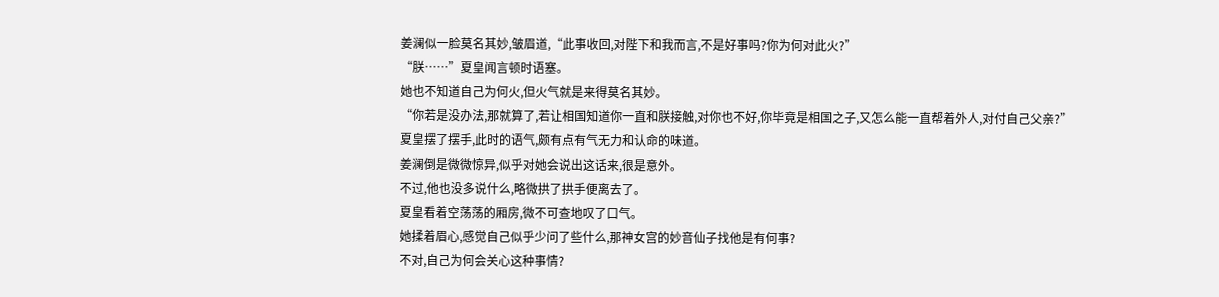姜澜似一脸莫名其妙,皱眉道,“此事收回,对陛下和我而言,不是好事吗?你为何对此火?”
“朕……”夏皇闻言顿时语塞。
她也不知道自己为何火,但火气就是来得莫名其妙。
“你若是没办法,那就算了,若让相国知道你一直和朕接触,对你也不好,你毕竟是相国之子,又怎么能一直帮着外人,对付自己父亲?”
夏皇摆了摆手,此时的语气,颇有点有气无力和认命的味道。
姜澜倒是微微惊异,似乎对她会说出这话来,很是意外。
不过,他也没多说什么,略微拱了拱手便离去了。
夏皇看着空荡荡的厢房,微不可查地叹了口气。
她揉着眉心,感觉自己似乎少问了些什么,那神女宫的妙音仙子找他是有何事?
不对,自己为何会关心这种事情?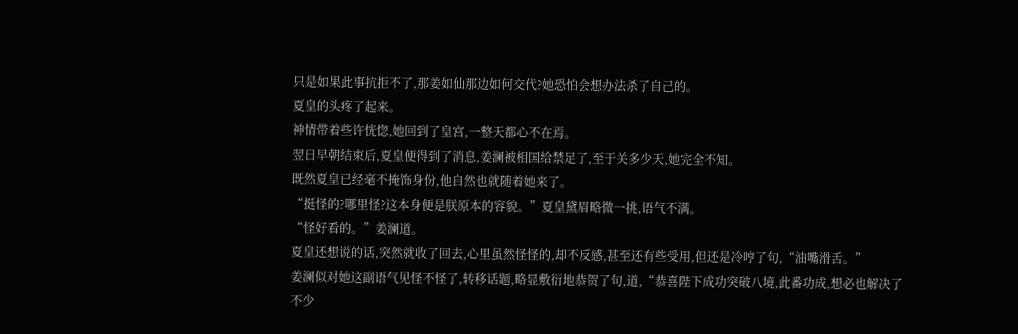只是如果此事抗拒不了,那姜如仙那边如何交代?她恐怕会想办法杀了自己的。
夏皇的头疼了起来。
神情带着些许恍惚,她回到了皇宫,一整天都心不在焉。
翌日早朝结束后,夏皇便得到了消息,姜澜被相国给禁足了,至于关多少天,她完全不知。
既然夏皇已经毫不掩饰身份,他自然也就随着她来了。
“挺怪的?哪里怪?这本身便是朕原本的容貌。”夏皇黛眉略微一挑,语气不满。
“怪好看的。”姜澜道。
夏皇还想说的话,突然就收了回去,心里虽然怪怪的,却不反感,甚至还有些受用,但还是冷哼了句,“油嘴滑舌。”
姜澜似对她这副语气见怪不怪了,转移话题,略显敷衍地恭贺了句,道,“恭喜陛下成功突破八境,此番功成,想必也解决了不少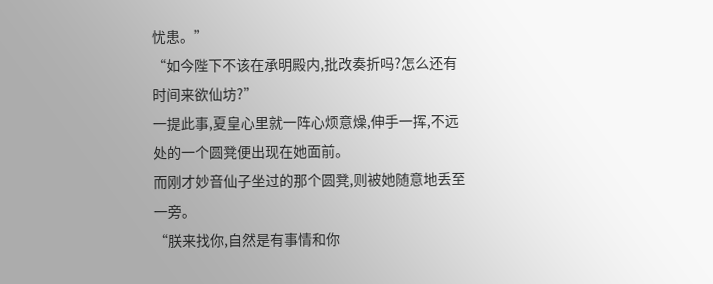忧患。”
“如今陛下不该在承明殿内,批改奏折吗?怎么还有时间来欲仙坊?”
一提此事,夏皇心里就一阵心烦意燥,伸手一挥,不远处的一个圆凳便出现在她面前。
而刚才妙音仙子坐过的那个圆凳,则被她随意地丢至一旁。
“朕来找你,自然是有事情和你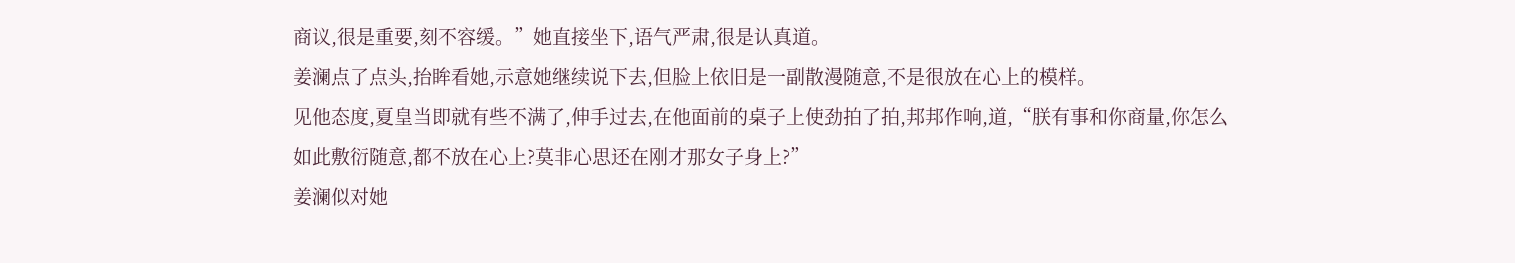商议,很是重要,刻不容缓。”她直接坐下,语气严肃,很是认真道。
姜澜点了点头,抬眸看她,示意她继续说下去,但脸上依旧是一副散漫随意,不是很放在心上的模样。
见他态度,夏皇当即就有些不满了,伸手过去,在他面前的桌子上使劲拍了拍,邦邦作响,道,“朕有事和你商量,你怎么如此敷衍随意,都不放在心上?莫非心思还在刚才那女子身上?”
姜澜似对她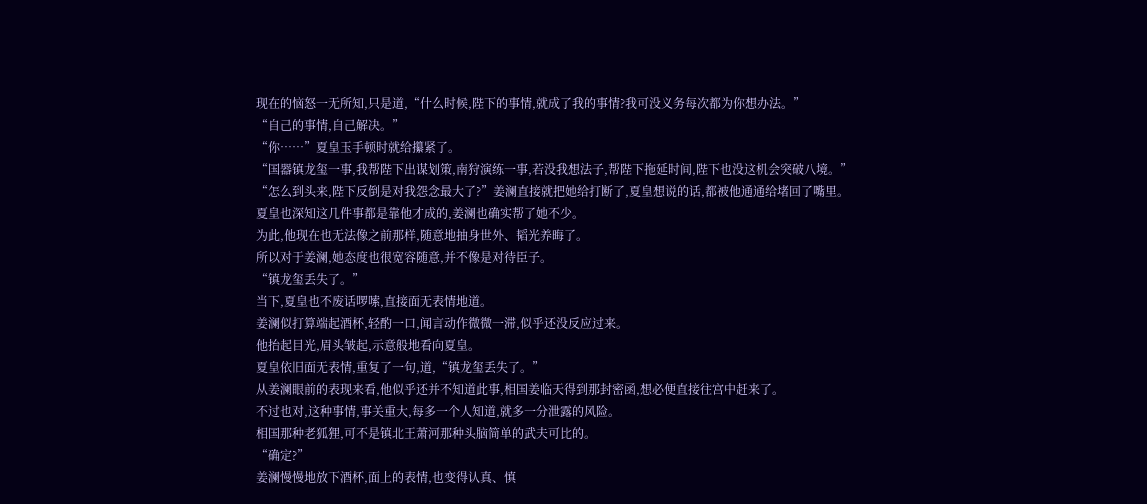现在的恼怒一无所知,只是道,“什么时候,陛下的事情,就成了我的事情?我可没义务每次都为你想办法。”
“自己的事情,自己解决。”
“你……”夏皇玉手顿时就给攥紧了。
“国器镇龙玺一事,我帮陛下出谋划策,南狩演练一事,若没我想法子,帮陛下拖延时间,陛下也没这机会突破八境。”
“怎么到头来,陛下反倒是对我怨念最大了?”姜澜直接就把她给打断了,夏皇想说的话,都被他通通给堵回了嘴里。
夏皇也深知这几件事都是靠他才成的,姜澜也确实帮了她不少。
为此,他现在也无法像之前那样,随意地抽身世外、韬光养晦了。
所以对于姜澜,她态度也很宽容随意,并不像是对待臣子。
“镇龙玺丢失了。”
当下,夏皇也不废话啰嗦,直接面无表情地道。
姜澜似打算端起酒杯,轻酌一口,闻言动作微微一滞,似乎还没反应过来。
他抬起目光,眉头皱起,示意般地看向夏皇。
夏皇依旧面无表情,重复了一句,道,“镇龙玺丢失了。”
从姜澜眼前的表现来看,他似乎还并不知道此事,相国姜临天得到那封密函,想必便直接往宫中赶来了。
不过也对,这种事情,事关重大,每多一个人知道,就多一分泄露的风险。
相国那种老狐狸,可不是镇北王萧河那种头脑简单的武夫可比的。
“确定?”
姜澜慢慢地放下酒杯,面上的表情,也变得认真、慎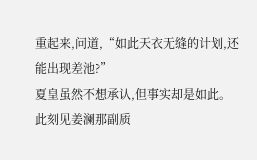重起来,问道,“如此天衣无缝的计划,还能出现差池?”
夏皇虽然不想承认,但事实却是如此。
此刻见姜澜那副质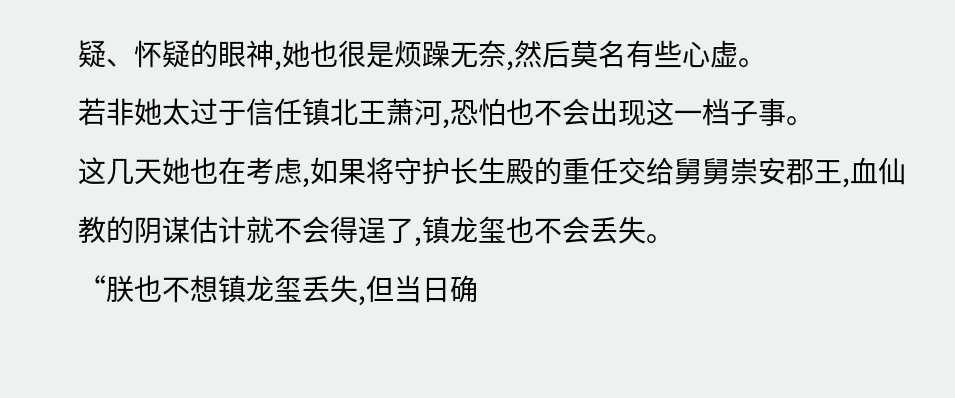疑、怀疑的眼神,她也很是烦躁无奈,然后莫名有些心虚。
若非她太过于信任镇北王萧河,恐怕也不会出现这一档子事。
这几天她也在考虑,如果将守护长生殿的重任交给舅舅崇安郡王,血仙教的阴谋估计就不会得逞了,镇龙玺也不会丢失。
“朕也不想镇龙玺丢失,但当日确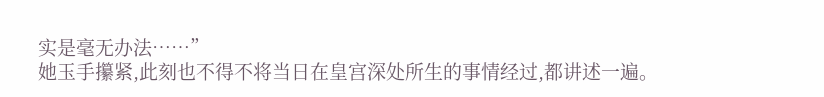实是毫无办法……”
她玉手攥紧,此刻也不得不将当日在皇宫深处所生的事情经过,都讲述一遍。